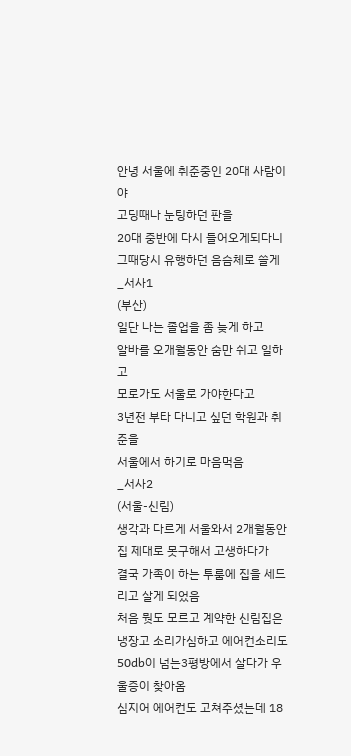안녕 서울에 취준중인 20대 사람이야
고딩때나 눈팅하던 판을
20대 중반에 다시 들어오게되다니
그때당시 유행하던 음슴체로 쓸게
_서사1
(부산)
일단 나는 졸업을 좀 늦게 하고
알바를 오개월동안 숨만 쉬고 일하고
모로가도 서울로 가야한다고
3년전 부타 다니고 싶던 학원과 취준을
서울에서 하기로 마음먹음
_서사2
(서울-신림)
생각과 다르게 서울와서 2개월동안 집 제대로 못구해서 고생하다가
결국 가족이 하는 투룸에 집을 세드리고 살게 되었음
처음 뭣도 모르고 계약한 신림집은 냉장고 소리가심하고 에어컨소리도 50db이 넘는3평방에서 살다가 우울증이 찾아옴
심지어 에어컨도 고쳐주셨는데 18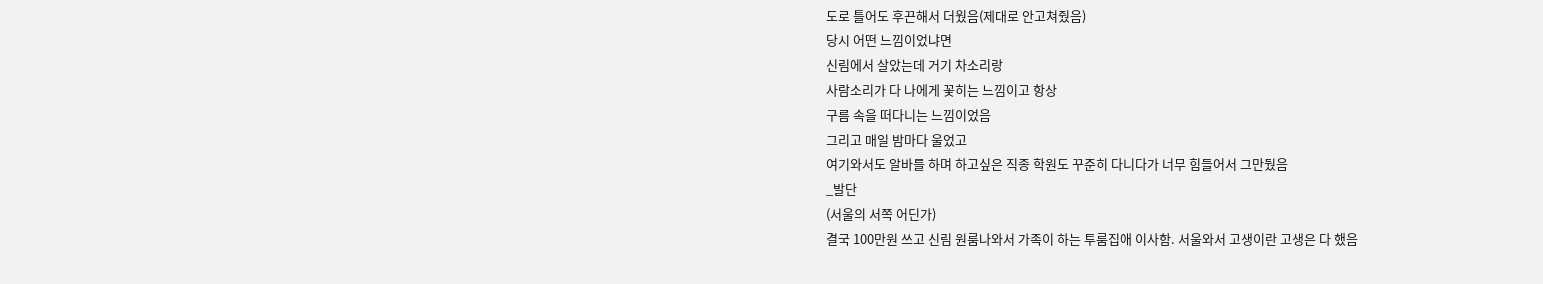도로 틀어도 후끈해서 더웠음(제대로 안고쳐줬음)
당시 어떤 느낌이었냐면
신림에서 살았는데 거기 차소리랑
사람소리가 다 나에게 꽃히는 느낌이고 항상
구름 속을 떠다니는 느낌이었음
그리고 매일 밤마다 울었고
여기와서도 알바를 하며 하고싶은 직종 학원도 꾸준히 다니다가 너무 힘들어서 그만뒀음
_발단
(서울의 서쪽 어딘가)
결국 100만원 쓰고 신림 원룸나와서 가족이 하는 투룸집애 이사함. 서울와서 고생이란 고생은 다 했음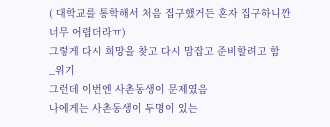( 대학교를 통학해서 처음 집구했거든 혼자 집구하니깐 너무 어렵더라ㅠ)
그렇게 다시 희망을 찾고 다시 맘잡고 준비할려고 함
_위기
그런데 이번엔 사촌동생이 문제였음
나에게는 사촌동생이 두명이 있는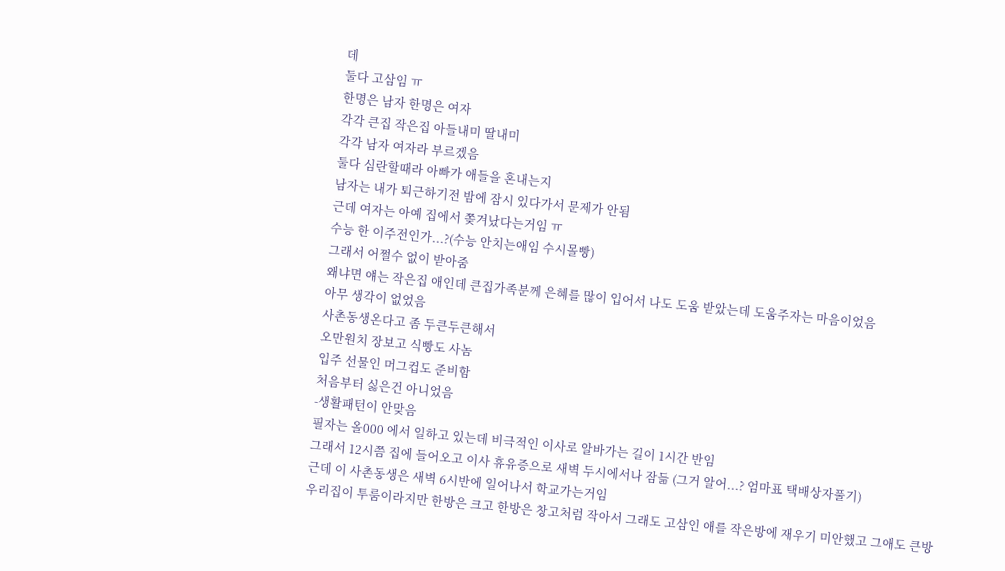데
둘다 고삼임 ㅠ
한명은 남자 한명은 여자
각각 큰집 작은집 아들내미 딸내미
각각 남자 여자라 부르겠음
둘다 심란할때라 아빠가 애들을 혼내는지
남자는 내가 퇴근하기전 밤에 잠시 있다가서 문제가 안됨
근데 여자는 아예 집에서 쫒겨났다는거임 ㅠ
수능 한 이주전인가...?(수능 안치는애임 수시몰빵)
그래서 어쩔수 없이 받아줌
왜냐면 얘는 작은집 애인데 큰집가족분께 은혜를 많이 입어서 나도 도움 받았는데 도움주자는 마음이었음
아무 생각이 없었음
사촌동생온다고 좀 두큰두큰해서
오만원치 장보고 식빵도 사놈
입주 선물인 머그컵도 준비함
처음부터 싫은건 아니었음
-생활패턴이 안맞음
필자는 올000 에서 일하고 있는데 비극적인 이사로 알바가는 길이 1시간 반임
그래서 12시쯤 집에 들어오고 이사 휴유증으로 새벽 두시에서나 잠듦 (그거 알어...? 엄마표 택배상자풀기)
근데 이 사촌동생은 새벽 6시반에 일어나서 학교가는거임
우리집이 투룸이라지만 한방은 크고 한방은 창고처럼 작아서 그래도 고삼인 애를 작은방에 재우기 미안했고 그애도 큰방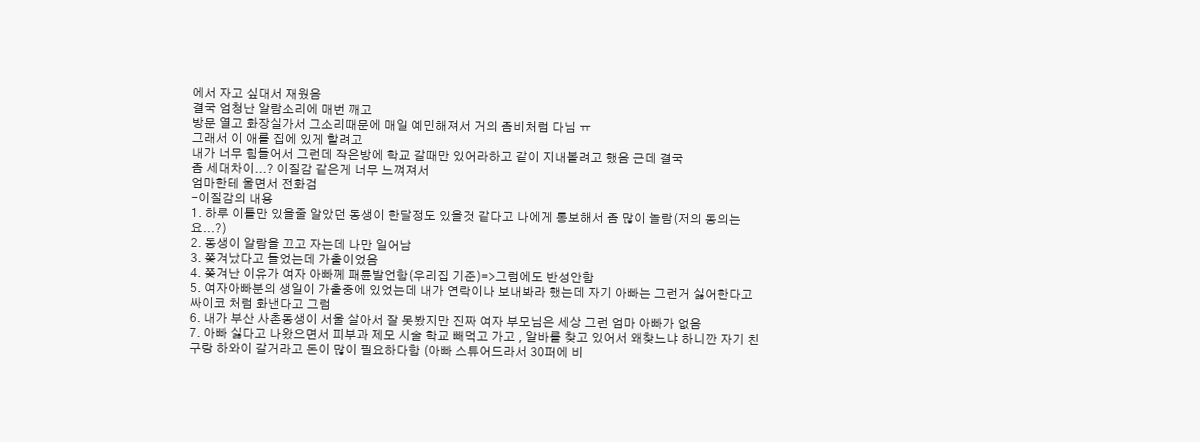에서 자고 싶대서 재웠음
결국 엄청난 알람소리에 매번 깨고
방문 열고 화장실가서 그소리때문에 매일 예민해져서 거의 좀비처럼 다님 ㅠ
그래서 이 애를 집에 있게 할려고
내가 너무 힘들어서 그런데 작은방에 학교 갈때만 있어라하고 같이 지내볼려고 했음 근데 결국
좀 세대차이...? 이질감 같은게 너무 느껴져서
엄마한테 울면서 전화검
-이질감의 내용
1. 하루 이틀만 있을줄 알았던 동생이 한달정도 있을것 같다고 나에게 통보해서 좀 많이 놀람(저의 동의는요...?)
2. 동생이 알람을 끄고 자는데 나만 일어남
3. 쫒겨났다고 들었는데 가출이었음
4. 쫒겨난 이유가 여자 아빠께 패륜발언함(우리집 기준)=>그럼에도 반성안함
5. 여자아빠분의 생일이 가출중에 있었는데 내가 연락이나 보내봐라 했는데 자기 아빠는 그런거 싫어한다고 싸이코 처럼 화낸다고 그럼
6. 내가 부산 사촌동생이 서울 살아서 잘 못봤지만 진짜 여자 부모님은 세상 그런 엄마 아빠가 없음
7. 아빠 싫다고 나왔으면서 피부과 제모 시술 학교 빼먹고 가고 , 알바를 찾고 있어서 왜찾느냐 하니깐 자기 친구랑 하와이 갈거라고 돈이 많이 필요하다함 (아빠 스튜어드라서 30퍼에 비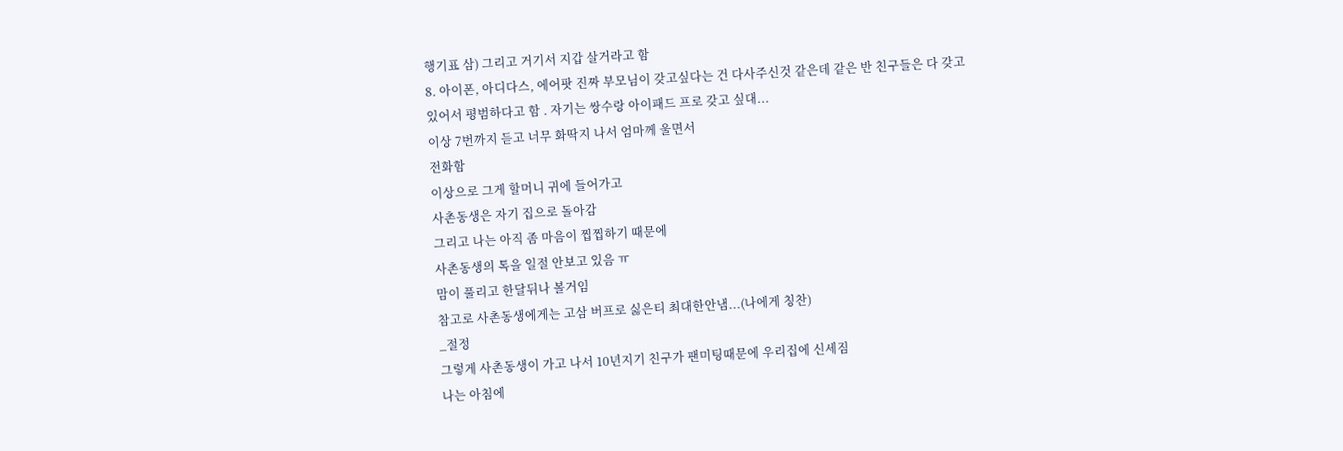행기표 삼) 그리고 거기서 지갑 살거라고 함
8. 아이폰, 아디다스, 에어팟 진짜 부모님이 갖고싶다는 건 다사주신것 같은데 같은 반 친구들은 다 갖고 있어서 평범하다고 함 . 자기는 쌍수랑 아이패드 프로 갖고 싶대...
이상 7번까지 듣고 너무 화딱지 나서 엄마께 울면서
전화함
이상으로 그게 할머니 귀에 들어가고
사촌동생은 자기 집으로 돌아감
그리고 나는 아직 좀 마음이 찝찝하기 때문에
사촌동생의 톡을 일절 안보고 있음 ㅠ
맘이 풀리고 한달뒤나 볼거임
참고로 사촌동생에게는 고삼 버프로 싫은티 최대한안냄...(나에게 칭찬)
_절정
그렇게 사촌동생이 가고 나서 10년지기 친구가 팬미팅때문에 우리집에 신세짐
나는 아침에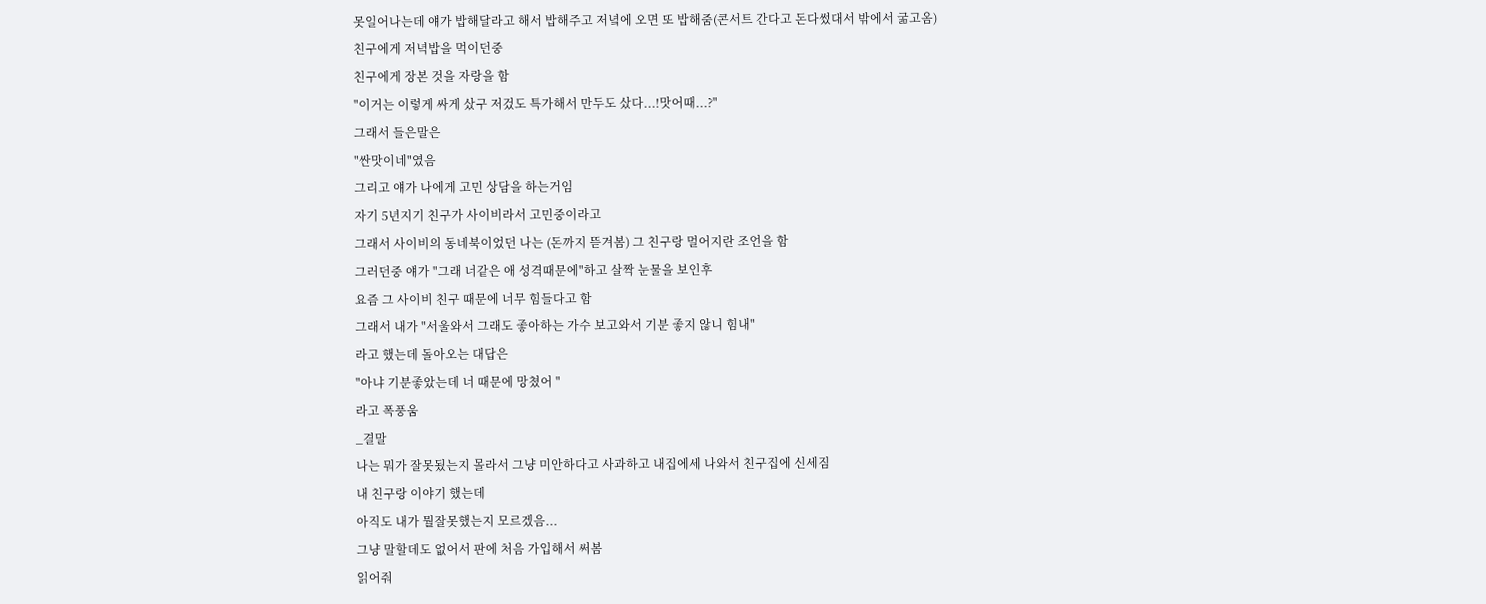못일어나는데 얘가 밥해달라고 해서 밥해주고 저녘에 오면 또 밥해줌(콘서트 간다고 돈다썼대서 밖에서 굶고옴)
친구에게 저녁밥을 먹이던중
친구에게 장본 것을 자랑을 함
"이거는 이렇게 싸게 샀구 저겄도 특가해서 만두도 샀다...!맛어때...?"
그래서 들은말은
"싼맛이네"였음
그리고 얘가 나에게 고민 상담을 하는거임
자기 5년지기 친구가 사이비라서 고민중이라고
그래서 사이비의 동네북이었던 나는 (돈까지 뜯겨봄) 그 친구랑 멀어지란 조언을 함
그러던중 얘가 "그래 너같은 애 성격때문에"하고 살짝 눈물을 보인후
요즘 그 사이비 친구 때문에 너무 힘들다고 함
그래서 내가 "서울와서 그래도 좋아하는 가수 보고와서 기분 좋지 않니 힘내"
라고 했는데 돌아오는 대답은
"아냐 기분좋았는데 너 때문에 망쳤어 "
라고 폭풍움
_결말
나는 뭐가 잘못됬는지 몰라서 그냥 미안하다고 사과하고 내집에세 나와서 친구집에 신세짐
내 친구랑 이야기 했는데
아직도 내가 뭘잘못했는지 모르겠음...
그냥 말할데도 없어서 판에 처음 가입해서 써봄
읽어줘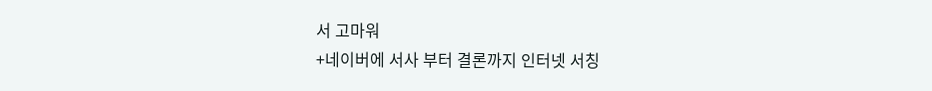서 고마워
+네이버에 서사 부터 결론까지 인터넷 서칭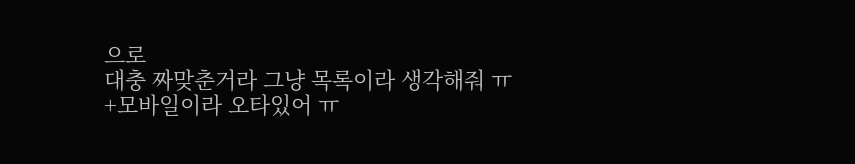으로
대충 짜맞춘거라 그냥 목록이라 생각해줘 ㅠ
+모바일이라 오타있어 ㅠ